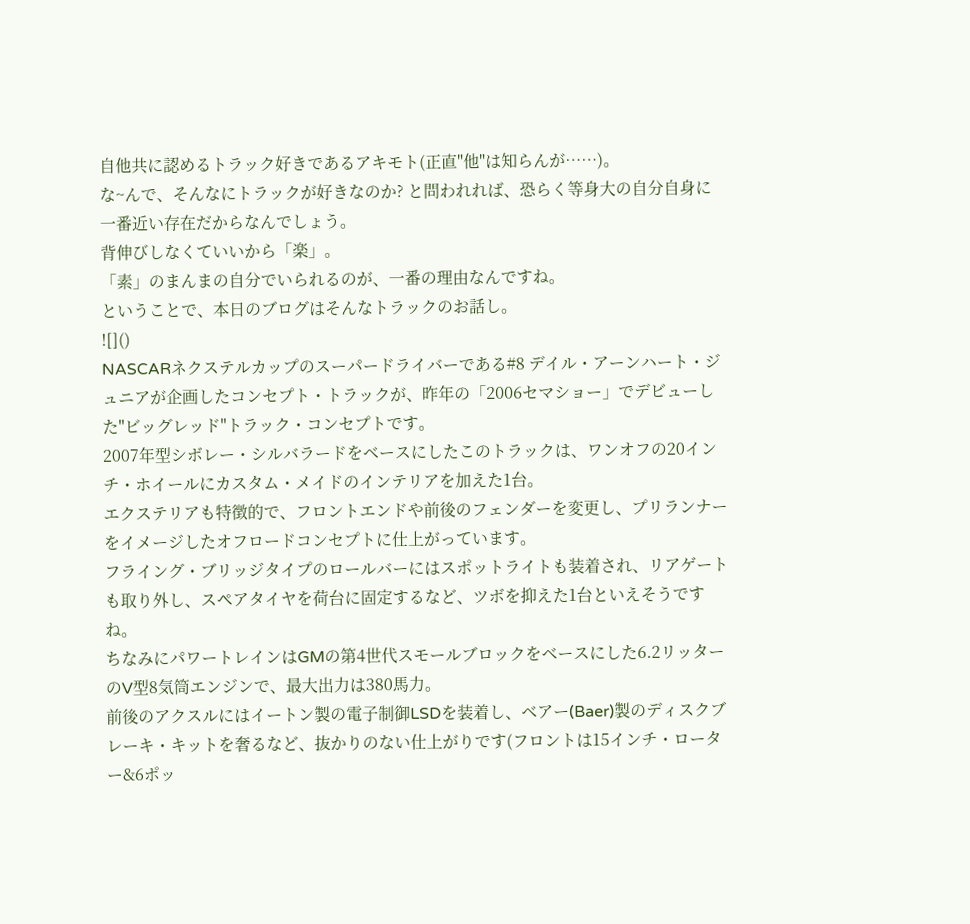自他共に認めるトラック好きであるアキモト(正直"他"は知らんが……)。
な~んで、そんなにトラックが好きなのか? と問われれば、恐らく等身大の自分自身に一番近い存在だからなんでしょう。
背伸びしなくていいから「楽」。
「素」のまんまの自分でいられるのが、一番の理由なんですね。
ということで、本日のブログはそんなトラックのお話し。
![]()
NASCARネクステルカップのスーパードライバーである#8 デイル・アーンハート・ジュニアが企画したコンセプト・トラックが、昨年の「2006セマショー」でデビューした"ビッグレッド"トラック・コンセプトです。
2007年型シボレー・シルバラードをベースにしたこのトラックは、ワンオフの20インチ・ホイールにカスタム・メイドのインテリアを加えた1台。
エクステリアも特徴的で、フロントエンドや前後のフェンダーを変更し、プリランナーをイメージしたオフロードコンセプトに仕上がっています。
フライング・ブリッジタイプのロールバーにはスポットライトも装着され、リアゲートも取り外し、スペアタイヤを荷台に固定するなど、ツボを抑えた1台といえそうですね。
ちなみにパワートレインはGMの第4世代スモールブロックをベースにした6.2リッターのV型8気筒エンジンで、最大出力は380馬力。
前後のアクスルにはイートン製の電子制御LSDを装着し、ベアー(Baer)製のディスクブレーキ・キットを奢るなど、抜かりのない仕上がりです(フロントは15インチ・ローター&6ポッ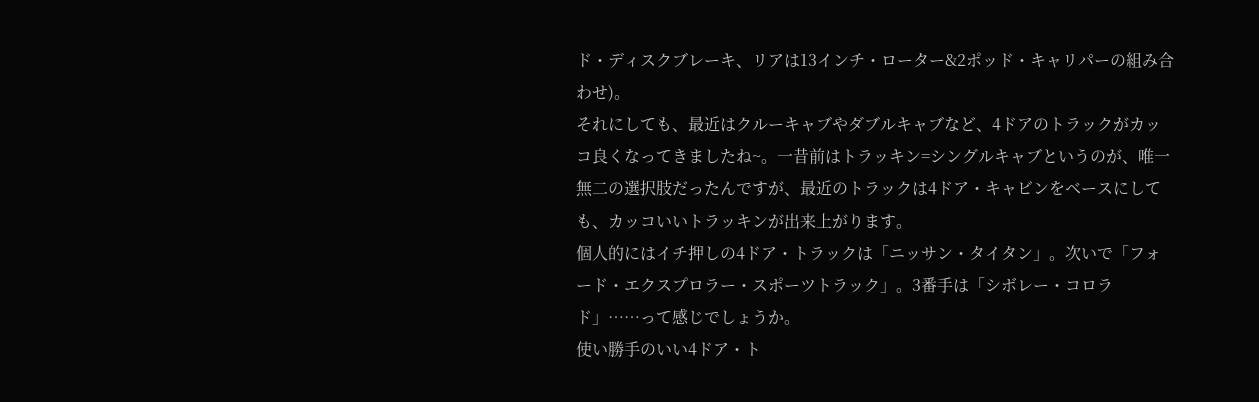ド・ディスクブレーキ、リアは13インチ・ローター&2ポッド・キャリパーの組み合わせ)。
それにしても、最近はクルーキャブやダブルキャブなど、4ドアのトラックがカッコ良くなってきましたね~。一昔前はトラッキン=シングルキャブというのが、唯一無二の選択肢だったんですが、最近のトラックは4ドア・キャビンをベースにしても、カッコいいトラッキンが出来上がります。
個人的にはイチ押しの4ドア・トラックは「ニッサン・タイタン」。次いで「フォード・エクスプロラー・スポーツトラック」。3番手は「シボレー・コロラド」……って感じでしょうか。
使い勝手のいい4ドア・ト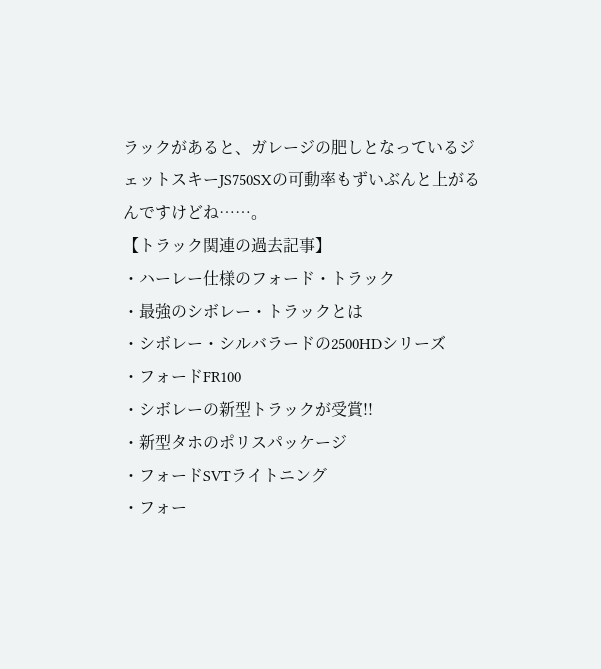ラックがあると、ガレージの肥しとなっているジェットスキーJS750SXの可動率もずいぶんと上がるんですけどね……。
【トラック関連の過去記事】
・ハーレー仕様のフォード・トラック
・最強のシボレー・トラックとは
・シボレー・シルバラードの2500HDシリーズ
・フォードFR100
・シボレーの新型トラックが受賞!!
・新型タホのポリスパッケージ
・フォードSVTライトニング
・フォー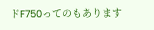ドF750ってのもあります